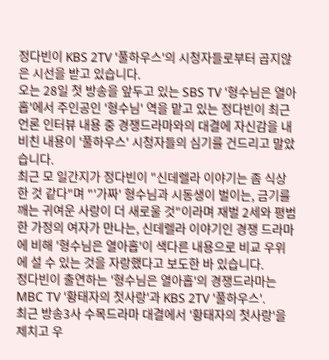정다빈이 KBS 2TV '풀하우스'의 시청자들로부터 곱지않은 시선을 받고 있습니다.
오는 28일 첫 방송을 앞두고 있는 SBS TV '형수님은 열아홉'에서 주인공인 '형수님' 역을 맡고 있는 정다빈이 최근 언론 인터뷰 내용 중 경쟁드라마와의 대결에 자신감을 내 비친 내용이 '풀하우스' 시청자들의 심기를 건드리고 말았습니다.
최근 모 일간지가 정다빈이 "신데렐라 이야기는 좀 식상한 것 같다"며 "'가짜' 형수님과 시동생이 벌이는, 금기를 깨는 귀여운 사랑이 더 새로울 것"이라며 재벌 2세와 평범한 가정의 여자가 만나는, 신데렐라 이야기인 경쟁 드라마에 비해 '형수님은 열아홉'이 색다른 내용으로 비교 우위에 설 수 있는 것을 자랑했다고 보도한 바 있습니다.
정다빈이 출연하는 '형수님은 열아홉'의 경쟁드라마는 MBC TV '황태자의 첫사랑'과 KBS 2TV '풀하우스'.
최근 방송3사 수목드라마 대결에서 '황태자의 첫사랑'을 제치고 우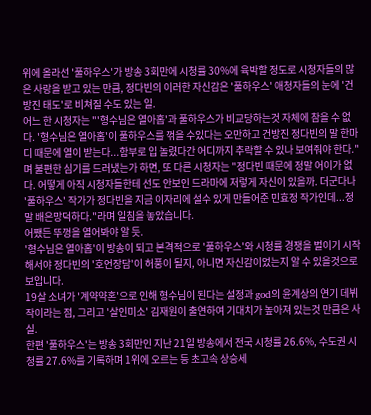위에 올라선 '풀하우스'가 방송 3회만에 시청률 30%에 육박할 정도로 시청자들의 많은 사랑을 받고 있는 만큼, 정다빈의 이러한 자신감은 '풀하우스' 애청자들의 눈에 '건방진 태도'로 비쳐질 수도 있는 일.
어느 한 시청자는 "'형수님은 열아홉'과 풀하우스가 비교당하는것 자체에 참을 수 없다. '형수님은 열아홉'이 풀하우스를 꺾을 수있다는 오만하고 건방진 정다빈의 말 한마디 때문에 열이 받는다...함부로 입 놀렸다간 어디까지 추락할 수 있나 보여줘야 한다."며 불편한 심기를 드러냈는가 하면, 또 다른 시청자는 "정다빈 때문에 정말 어이가 없다. 어떻게 아직 시청자들한테 선도 안보인 드라마에 저렇게 자신이 있을까. 더군다나 '풀하우스' 작가가 정다빈을 지금 이자리에 설수 있게 만들어준 민효정 작가인데...정말 배은망덕하다."라며 일침을 놓았습니다.
어쨌든 뚜껑을 열어봐야 알 듯.
'형수님은 열아홉'이 방송이 되고 본격적으로 '풀하우스'와 시청률 경쟁을 벌이기 시작해서야 정다빈의 '호언장담'이 허풍이 될지, 아니면 자신감이었는지 알 수 있을것으로 보입니다.
19살 소녀가 '계약약혼'으로 인해 형수님이 된다는 설정과 god의 윤계상의 연기 데뷔작이라는 점, 그리고 '살인미소' 김재원이 출연하여 기대치가 높아져 있는것 만큼은 사실.
한편 '풀하우스'는 방송 3회만인 지난 21일 방송에서 전국 시청률 26.6%, 수도권 시청률 27.6%를 기록하며 1위에 오르는 등 초고속 상승세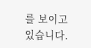를 보이고 있습니다.